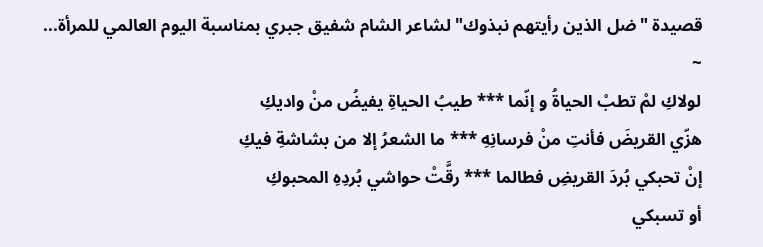قصيدة "ضل الذين رأيتهم نبذوك" لشاعر الشام شفيق جبري بمناسبة اليوم العالمي للمرأة...
~
لولاكِ لمْ تطبْ الحياةُ و إنّما *** طيبُ الحياةِ يفيضُ منْ واديكِ
هزّي القريضَ فأنتِ منْ فرسانِهِ *** ما الشعرُ إلا من بشاشةِ فيكِ
إنْ تحبكي بُردَ القريضِ فطالما *** رقَّتْ حواشي بُردِهِ المحبوكِ
أو تسبكي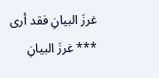غرزَ البيانِ فقد أرى *** غرزَ البيانِ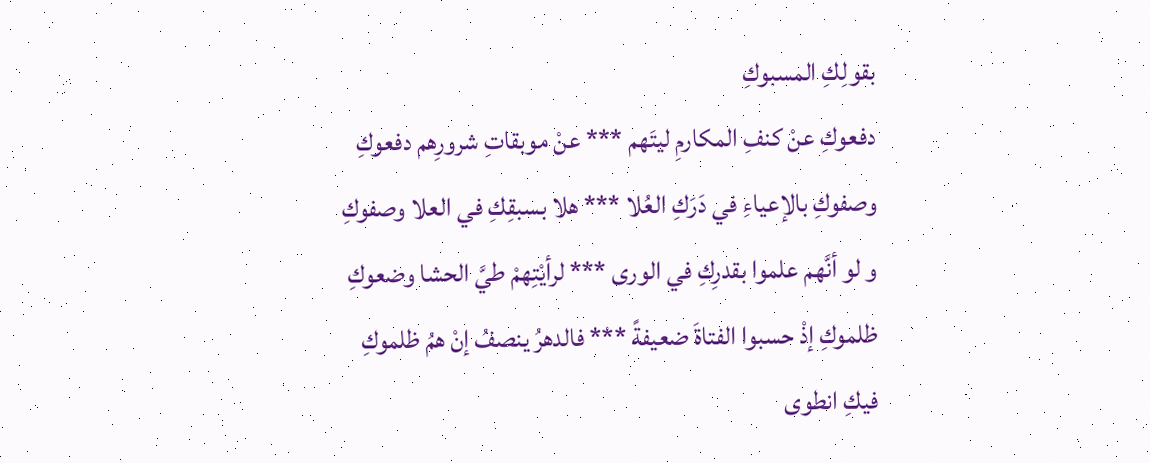بقولِكِ المسبوكِ
دفعوكِ عنْ كنفِ المكارمِ ليتَهم *** عنْ موبقاتِ شرورِهم دفعوكِ
وصفوكِ بالإعياءِ في دَرَكِ العُلا *** هلا بسبقِكِ في العلا وصفوكِ
و لو أنَّهم علموا بقدرِكِ في الورى *** لرأيْتِهمْ طيَّ الحشا وضعوكِ
ظلموكِ إذْ حسبوا الفتاةَ ضعيفةً *** فالدهرُ ينصفُ إنْ همُ ظلموكِ
فيكِ انطوى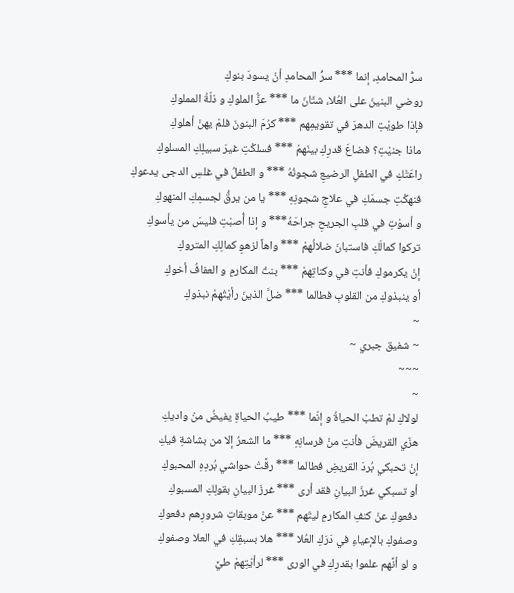سرُّ المحامدِ، إنما *** سرُّ المحامدِ أنْ يسودَ بنوكِ
روضي البنينَ على العُلا، شتّانَ ما *** عزُّ الملوكِ و ذلّةُ المملوكِ
فإذا طويْتِ الدهرَ في تقويمِهم *** كرُمَ البنونَ فلمْ يهنْ أهلوكِ
ماذا جنيْتِ؟ فضاعَ قدرِكِ بينَهمْ *** فسلكْتِ غيرَ سبيلِكِ المسلوكِ
راعَتْكِ في الطفلِ الرضيعِ شجونُهُ *** و الطفلُ في غلسِ الدجى يدعوكِ
فنهكْتِ جسمَكِ في علاجِ شجونِهِ *** يا من يرقُّ لجسمِكِ المنهوكِ
و أسوْتِ في قلبِ الجريحِ جراحَهُ*** و إذا أُصبْتِ فليسَ من يأسوكِ
تركوا كمالَكِ فاستبانَ ضلالُهمْ *** واهاً لزهوِ كمالِكِ المتروكِ
إنْ يكرموكِ فأنتِ في وكناتِهمْ *** بنتُ المكارمِ و العفافُ أخوكِ
أو ينبذوكِ من القلوبِ فطالما *** ضلَّ الذينَ رأيْتُهمْ نبذوكِ
~
~ شفيق جبري ~
~~~
~
لولاكِ لمْ تطبْ الحياةُ و إنّما *** طيبُ الحياةِ يفيضُ منْ واديكِ
هزّي القريضَ فأنتِ منْ فرسانِهِ *** ما الشعرُ إلا من بشاشةِ فيكِ
إنْ تحبكي بُردَ القريضِ فطالما *** رقَّتْ حواشي بُردِهِ المحبوكِ
أو تسبكي غرزَ البيانِ فقد أرى *** غرزَ البيانِ بقولِكِ المسبوكِ
دفعوكِ عنْ كنفِ المكارمِ ليتَهم *** عنْ موبقاتِ شرورِهم دفعوكِ
وصفوكِ بالإعياءِ في دَرَكِ العُلا *** هلا بسبقِكِ في العلا وصفوكِ
و لو أنَّهم علموا بقدرِكِ في الورى *** لرأيْتِهمْ طيَّ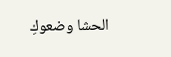الحشا وضعوكِ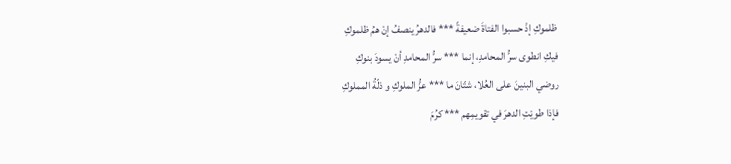ظلموكِ إذْ حسبوا الفتاةَ ضعيفةً *** فالدهرُ ينصفُ إنْ همُ ظلموكِ
فيكِ انطوى سرُّ المحامدِ، إنما *** سرُّ المحامدِ أنْ يسودَ بنوكِ
روضي البنينَ على العُلا، شتّانَ ما *** عزُّ الملوكِ و ذلّةُ المملوكِ
فإذا طويْتِ الدهرَ في تقويمِهم *** كرُمَ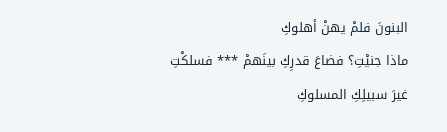البنونَ فلمْ يهنْ أهلوكِ
ماذا جنيْتِ؟ فضاعَ قدرِكِ بينَهمْ *** فسلكْتِ غيرَ سبيلِكِ المسلوكِ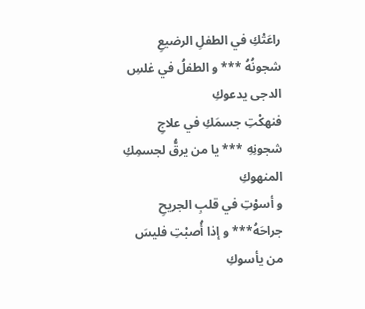راعَتْكِ في الطفلِ الرضيعِ شجونُهُ *** و الطفلُ في غلسِ الدجى يدعوكِ
فنهكْتِ جسمَكِ في علاجِ شجونِهِ *** يا من يرقُّ لجسمِكِ المنهوكِ
و أسوْتِ في قلبِ الجريحِ جراحَهُ*** و إذا أُصبْتِ فليسَ من يأسوكِ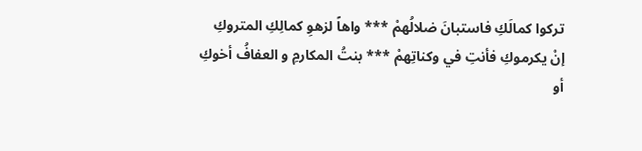تركوا كمالَكِ فاستبانَ ضلالُهمْ *** واهاً لزهوِ كمالِكِ المتروكِ
إنْ يكرموكِ فأنتِ في وكناتِهمْ *** بنتُ المكارمِ و العفافُ أخوكِ
أو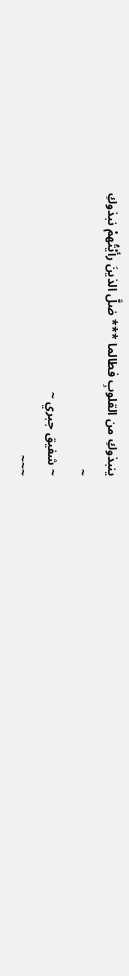ينبذوكِ من القلوبِ فطالما *** ضلَّ الذينَ رأيْتُهمْ نبذوكِ
~
~ شفيق جبري ~
~~~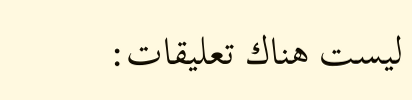ليست هناك تعليقات: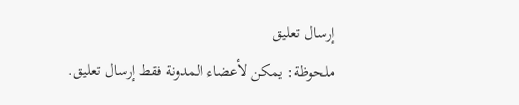إرسال تعليق
ملحوظة: يمكن لأعضاء المدونة فقط إرسال تعليق.